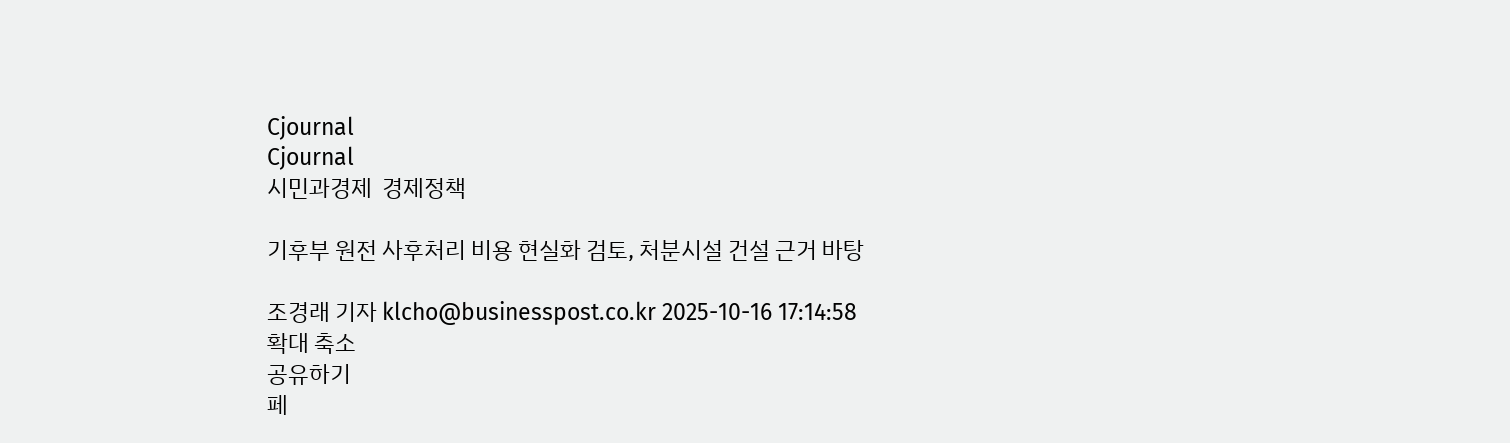Cjournal
Cjournal
시민과경제  경제정책

기후부 원전 사후처리 비용 현실화 검토, 처분시설 건설 근거 바탕

조경래 기자 klcho@businesspost.co.kr 2025-10-16 17:14:58
확대 축소
공유하기
페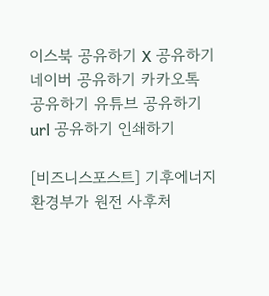이스북 공유하기 X 공유하기 네이버 공유하기 카카오톡 공유하기 유튜브 공유하기 url 공유하기 인쇄하기

[비즈니스포스트] 기후에너지환경부가 원전 사후처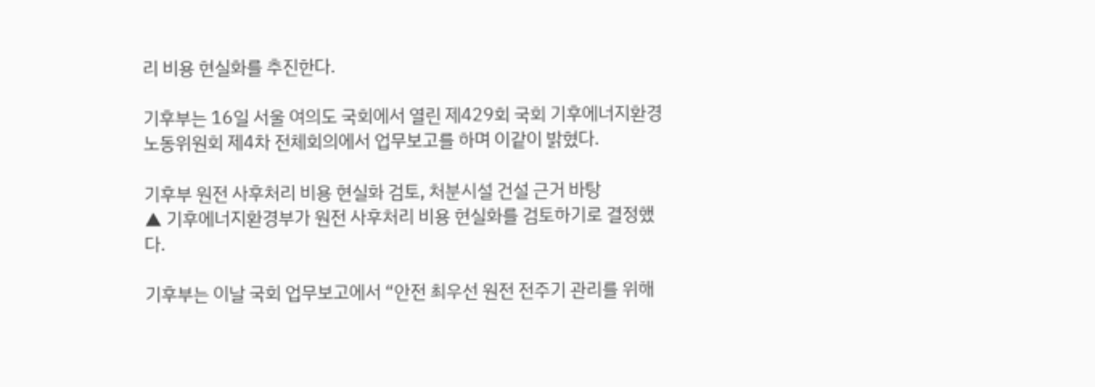리 비용 현실화를 추진한다.

기후부는 16일 서울 여의도 국회에서 열린 제429회 국회 기후에너지환경노동위원회 제4차 전체회의에서 업무보고를 하며 이같이 밝혔다.

기후부 원전 사후처리 비용 현실화 검토, 처분시설 건설 근거 바탕
▲ 기후에너지환경부가 원전 사후처리 비용 현실화를 검토하기로 결정했다.

기후부는 이날 국회 업무보고에서 “안전 최우선 원전 전주기 관리를 위해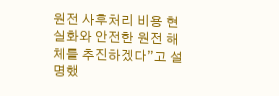원전 사후처리 비용 현실화와 안전한 원전 해체를 추진하겠다”고 설명했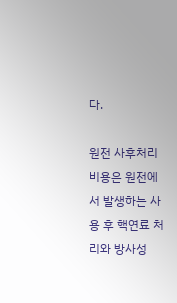다.

원전 사후처리 비용은 원전에서 발생하는 사용 후 핵연료 처리와 방사성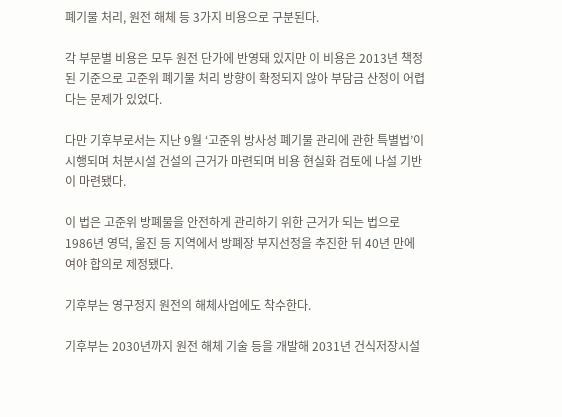폐기물 처리, 원전 해체 등 3가지 비용으로 구분된다.

각 부문별 비용은 모두 원전 단가에 반영돼 있지만 이 비용은 2013년 책정된 기준으로 고준위 폐기물 처리 방향이 확정되지 않아 부담금 산정이 어렵다는 문제가 있었다.

다만 기후부로서는 지난 9월 ‘고준위 방사성 폐기물 관리에 관한 특별법’이 시행되며 처분시설 건설의 근거가 마련되며 비용 현실화 검토에 나설 기반이 마련됐다.

이 법은 고준위 방폐물을 안전하게 관리하기 위한 근거가 되는 법으로 1986년 영덕, 울진 등 지역에서 방폐장 부지선정을 추진한 뒤 40년 만에 여야 합의로 제정됐다.

기후부는 영구정지 원전의 해체사업에도 착수한다.

기후부는 2030년까지 원전 해체 기술 등을 개발해 2031년 건식저장시설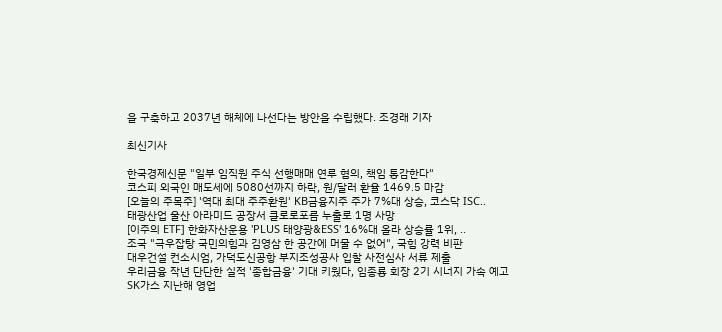을 구축하고 2037년 해체에 나선다는 방안을 수립했다. 조경래 기자

최신기사

한국경제신문 "일부 임직원 주식 선행매매 연루 혐의, 책임 통감한다"
코스피 외국인 매도세에 5080선까지 하락, 원/달러 환율 1469.5 마감
[오늘의 주목주] '역대 최대 주주환원' KB금융지주 주가 7%대 상승, 코스닥 ISC..
태광산업 울산 아라미드 공장서 클로로포름 누출로 1명 사망
[이주의 ETF] 한화자산운용 'PLUS 태양광&ESS' 16%대 올라 상승률 1위, ..
조국 "극우잡탕 국민의힘과 김영삼 한 공간에 머물 수 없어", 국힘 강력 비판
대우건설 컨소시엄, 가덕도신공항 부지조성공사 입찰 사전심사 서류 제출
우리금융 작년 단단한 실적 '종합금융' 기대 키웠다, 임종룡 회장 2기 시너지 가속 예고
SK가스 지난해 영업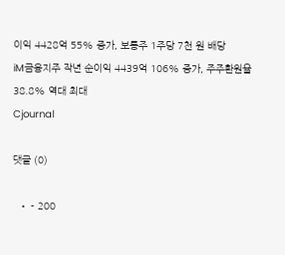이익 4428억 55% 증가, 보통주 1주당 7천 원 배당
iM금융지주 작년 순이익 4439억 106% 증가, 주주환원율 38.8% 역대 최대
Cjournal

댓글 (0)

  • - 200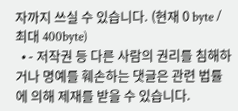자까지 쓰실 수 있습니다. (현재 0 byte / 최대 400byte)
  • - 저작권 등 다른 사람의 권리를 침해하거나 명예를 훼손하는 댓글은 관련 법률에 의해 제재를 받을 수 있습니다.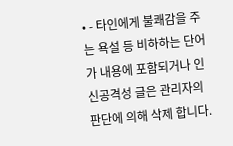• - 타인에게 불쾌감을 주는 욕설 등 비하하는 단어가 내용에 포함되거나 인신공격성 글은 관리자의 판단에 의해 삭제 합니다.